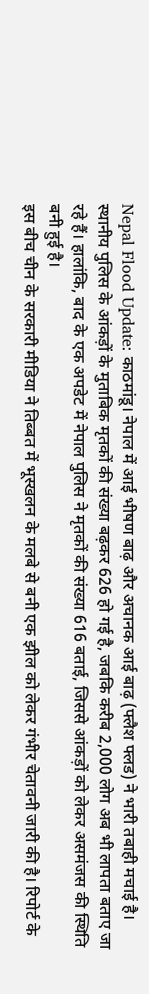Nepal Flood Update: काठमांडू। नेपाल में आई भीषण बाढ़ और अचानक आई बाढ़ (फ्लैश फ्लड) ने भारी तबाही मचाई है। स्थानीय पुलिस के आंकड़ों के मुताबिक मृतकों की संख्या बढ़कर 626 हो गई है, जबकि करीब 2,000 लोग अब भी लापता बताए जा रहे हैं। हालांकि, बाद के एक अपडेट में नेपाल पुलिस ने मृतकों की संख्या 616 बताई, जिससे आंकड़ों को लेकर असमंजस की स्थिति बनी हुई है।
इस बीच चीन के सरकारी मीडिया ने तिब्बत में भूस्खलन के मलबे से बनी एक झील को लेकर गंभीर चेतावनी जारी की है। रिपोर्ट के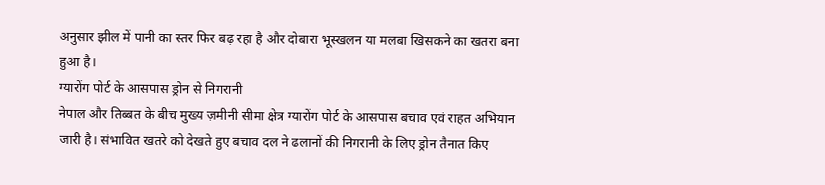अनुसार झील में पानी का स्तर फिर बढ़ रहा है और दोबारा भूस्खलन या मलबा खिसकने का खतरा बना हुआ है।
ग्यारोंग पोर्ट के आसपास ड्रोन से निगरानी
नेपाल और तिब्बत के बीच मुख्य ज़मीनी सीमा क्षेत्र ग्यारोंग पोर्ट के आसपास बचाव एवं राहत अभियान जारी है। संभावित खतरे को देखते हुए बचाव दल ने ढलानों की निगरानी के लिए ड्रोन तैनात किए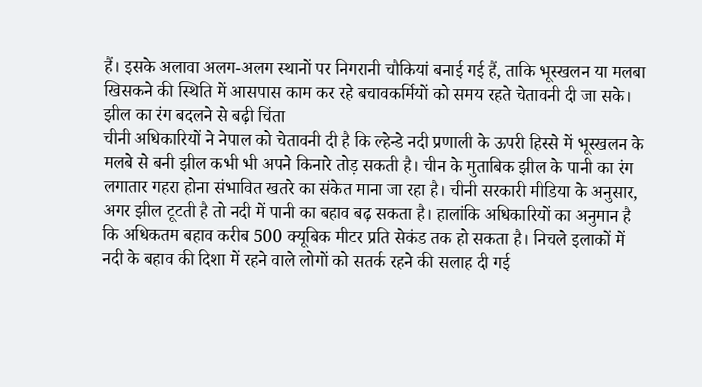हैं। इसके अलावा अलग-अलग स्थानों पर निगरानी चौकियां बनाई गई हैं, ताकि भूस्खलन या मलबा खिसकने की स्थिति में आसपास काम कर रहे बचावकर्मियों को समय रहते चेतावनी दी जा सके।
झील का रंग बदलने से बढ़ी चिंता
चीनी अधिकारियों ने नेपाल को चेतावनी दी है कि ल्हेन्डे नदी प्रणाली के ऊपरी हिस्से में भूस्खलन के मलबे से बनी झील कभी भी अपने किनारे तोड़ सकती है। चीन के मुताबिक झील के पानी का रंग लगातार गहरा होना संभावित खतरे का संकेत माना जा रहा है। चीनी सरकारी मीडिया के अनुसार, अगर झील टूटती है तो नदी में पानी का बहाव बढ़ सकता है। हालांकि अधिकारियों का अनुमान है कि अधिकतम बहाव करीब 500 क्यूबिक मीटर प्रति सेकंड तक हो सकता है। निचले इलाकों में नदी के बहाव की दिशा में रहने वाले लोगों को सतर्क रहने की सलाह दी गई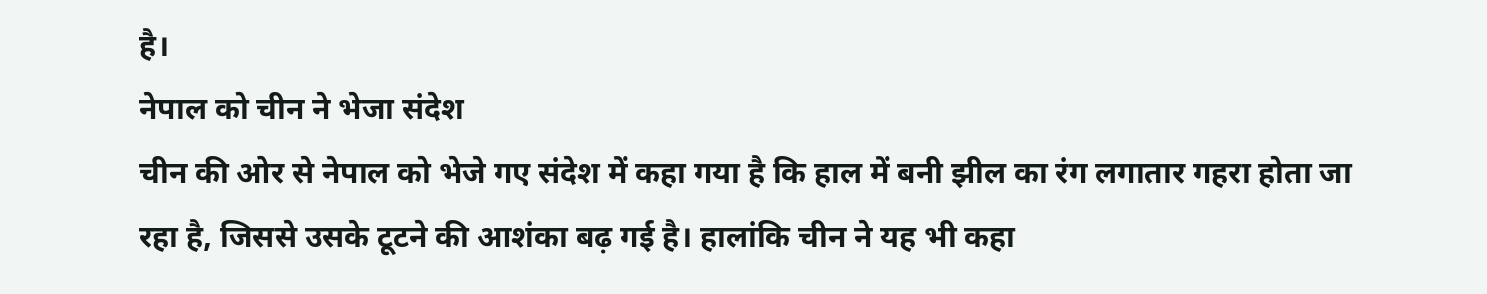है।
नेपाल को चीन ने भेजा संदेश
चीन की ओर से नेपाल को भेजे गए संदेश में कहा गया है कि हाल में बनी झील का रंग लगातार गहरा होता जा रहा है, जिससे उसके टूटने की आशंका बढ़ गई है। हालांकि चीन ने यह भी कहा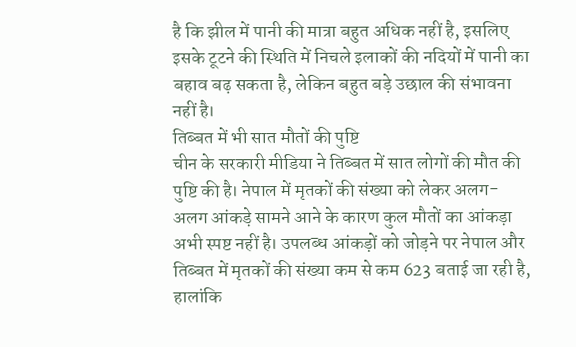है कि झील में पानी की मात्रा बहुत अधिक नहीं है, इसलिए इसके टूटने की स्थिति में निचले इलाकों की नदियों में पानी का बहाव बढ़ सकता है, लेकिन बहुत बड़े उछाल की संभावना नहीं है।
तिब्बत में भी सात मौतों की पुष्टि
चीन के सरकारी मीडिया ने तिब्बत में सात लोगों की मौत की पुष्टि की है। नेपाल में मृतकों की संख्या को लेकर अलग-अलग आंकड़े सामने आने के कारण कुल मौतों का आंकड़ा अभी स्पष्ट नहीं है। उपलब्ध आंकड़ों को जोड़ने पर नेपाल और तिब्बत में मृतकों की संख्या कम से कम 623 बताई जा रही है, हालांकि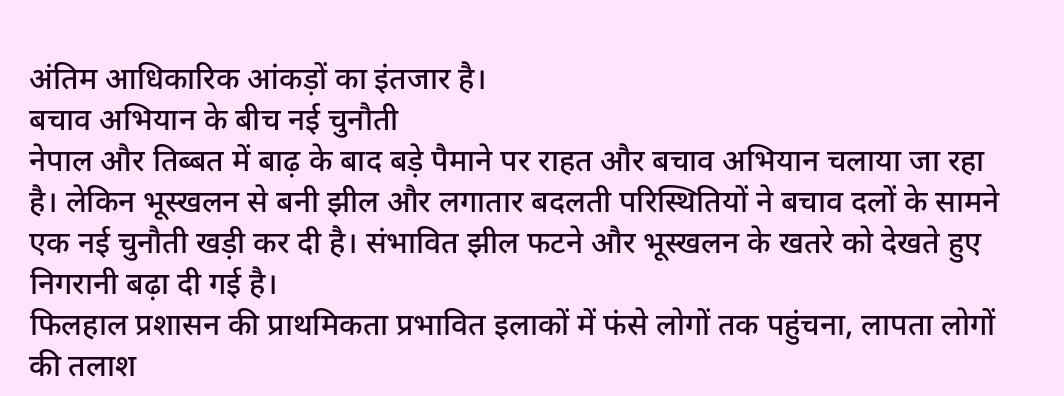अंतिम आधिकारिक आंकड़ों का इंतजार है।
बचाव अभियान के बीच नई चुनौती
नेपाल और तिब्बत में बाढ़ के बाद बड़े पैमाने पर राहत और बचाव अभियान चलाया जा रहा है। लेकिन भूस्खलन से बनी झील और लगातार बदलती परिस्थितियों ने बचाव दलों के सामने एक नई चुनौती खड़ी कर दी है। संभावित झील फटने और भूस्खलन के खतरे को देखते हुए निगरानी बढ़ा दी गई है।
फिलहाल प्रशासन की प्राथमिकता प्रभावित इलाकों में फंसे लोगों तक पहुंचना, लापता लोगों की तलाश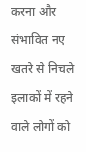करना और संभावित नए खतरे से निचले इलाकों में रहने वाले लोगों को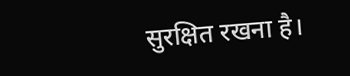सुरक्षित रखना है।